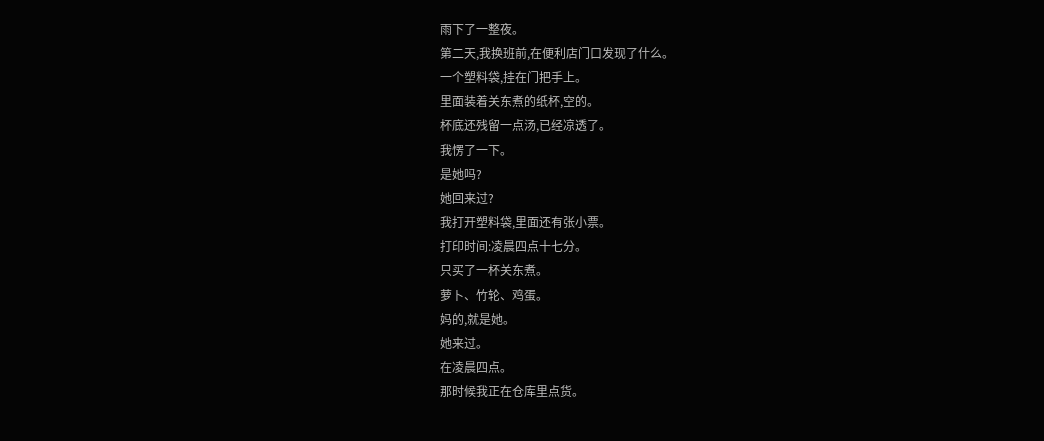雨下了一整夜。
第二天,我换班前,在便利店门口发现了什么。
一个塑料袋,挂在门把手上。
里面装着关东煮的纸杯,空的。
杯底还残留一点汤,已经凉透了。
我愣了一下。
是她吗?
她回来过?
我打开塑料袋,里面还有张小票。
打印时间:凌晨四点十七分。
只买了一杯关东煮。
萝卜、竹轮、鸡蛋。
妈的,就是她。
她来过。
在凌晨四点。
那时候我正在仓库里点货。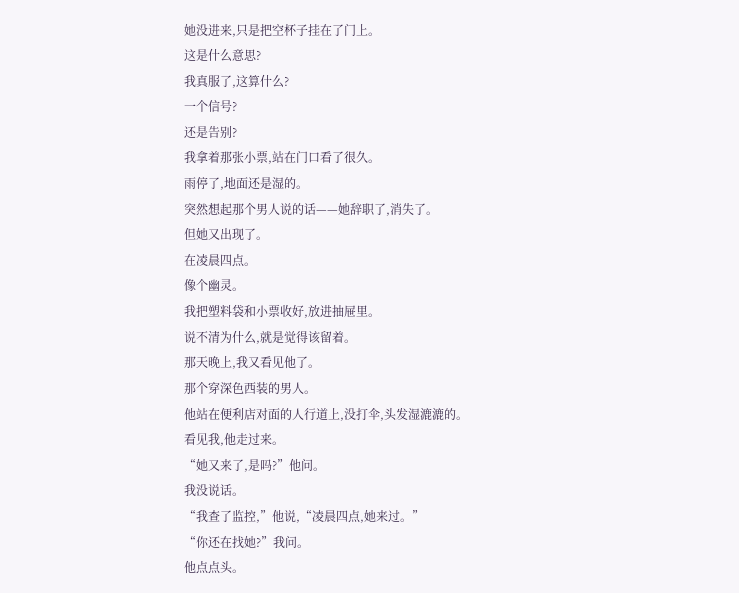她没进来,只是把空杯子挂在了门上。
这是什么意思?
我真服了,这算什么?
一个信号?
还是告别?
我拿着那张小票,站在门口看了很久。
雨停了,地面还是湿的。
突然想起那个男人说的话——她辞职了,消失了。
但她又出现了。
在凌晨四点。
像个幽灵。
我把塑料袋和小票收好,放进抽屉里。
说不清为什么,就是觉得该留着。
那天晚上,我又看见他了。
那个穿深色西装的男人。
他站在便利店对面的人行道上,没打伞,头发湿漉漉的。
看见我,他走过来。
“她又来了,是吗?”他问。
我没说话。
“我查了监控,”他说,“凌晨四点,她来过。”
“你还在找她?”我问。
他点点头。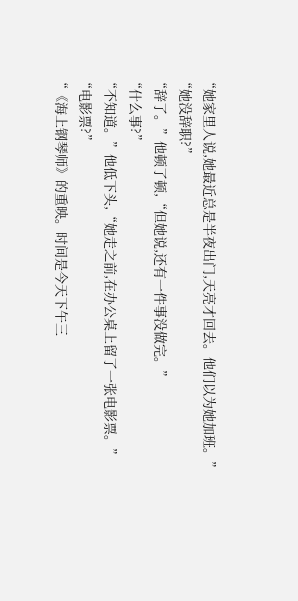“她家里人说,她最近总是半夜出门,天亮才回去。他们以为她加班。”
“她没辞职?”
“辞了。”他顿了顿,“但她说,还有一件事没做完。”
“什么事?”
“不知道。”他低下头,“她走之前,在办公桌上留了一张电影票。”
“电影票?”
“《海上钢琴师》的重映。时间是今天下午三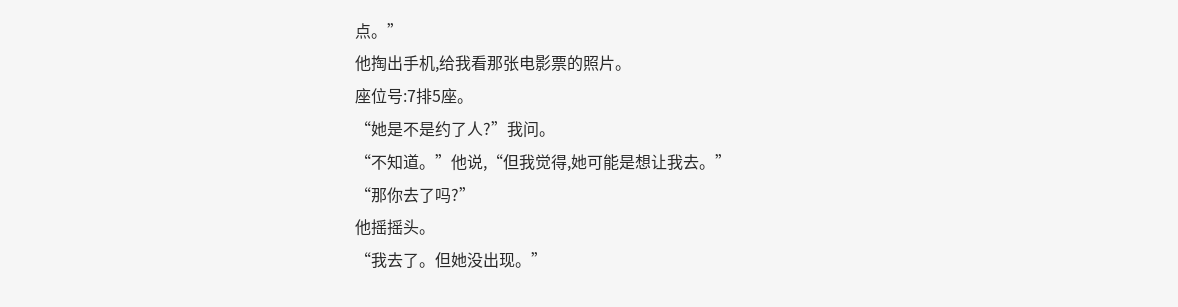点。”
他掏出手机,给我看那张电影票的照片。
座位号:7排5座。
“她是不是约了人?”我问。
“不知道。”他说,“但我觉得,她可能是想让我去。”
“那你去了吗?”
他摇摇头。
“我去了。但她没出现。”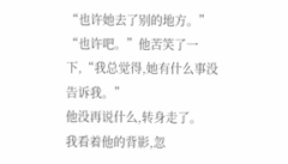“也许她去了别的地方。”
“也许吧。”他苦笑了一下,“我总觉得,她有什么事没告诉我。”
他没再说什么,转身走了。
我看着他的背影,忽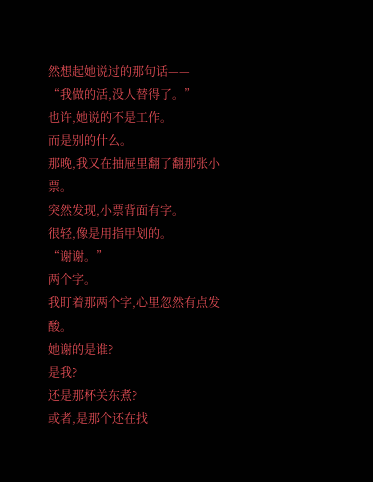然想起她说过的那句话——
“我做的活,没人替得了。”
也许,她说的不是工作。
而是别的什么。
那晚,我又在抽屉里翻了翻那张小票。
突然发现,小票背面有字。
很轻,像是用指甲划的。
“谢谢。”
两个字。
我盯着那两个字,心里忽然有点发酸。
她谢的是谁?
是我?
还是那杯关东煮?
或者,是那个还在找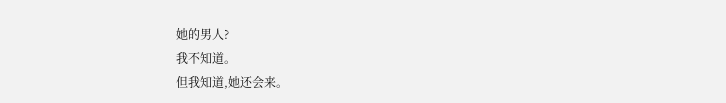她的男人?
我不知道。
但我知道,她还会来。